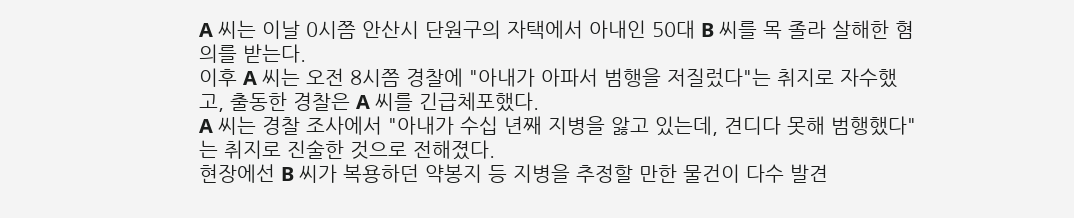A 씨는 이날 0시쯤 안산시 단원구의 자택에서 아내인 50대 B 씨를 목 졸라 살해한 혐의를 받는다.
이후 A 씨는 오전 8시쯤 경찰에 "아내가 아파서 범행을 저질렀다"는 취지로 자수했고, 출동한 경찰은 A 씨를 긴급체포했다.
A 씨는 경찰 조사에서 "아내가 수십 년째 지병을 앓고 있는데, 견디다 못해 범행했다"는 취지로 진술한 것으로 전해졌다.
현장에선 B 씨가 복용하던 약봉지 등 지병을 추정할 만한 물건이 다수 발견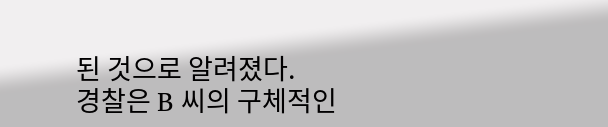된 것으로 알려졌다.
경찰은 B 씨의 구체적인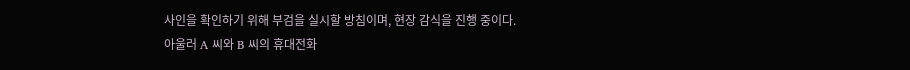사인을 확인하기 위해 부검을 실시할 방침이며, 현장 감식을 진행 중이다.
아울러 A 씨와 B 씨의 휴대전화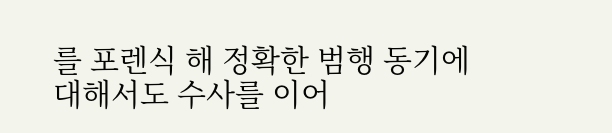를 포렌식 해 정확한 범행 동기에 대해서도 수사를 이어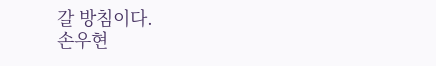갈 방침이다.
손우현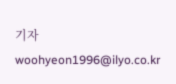기자 woohyeon1996@ilyo.co.kr